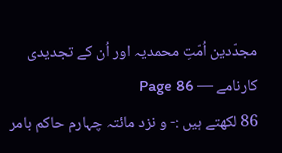مجدّدین اُمّتِ محمدیہ اور اُن کے تجدیدی کارنامے — Page 86
86 لکھتے ہیں :- و نزد مائتہ چہارم حاکم بامر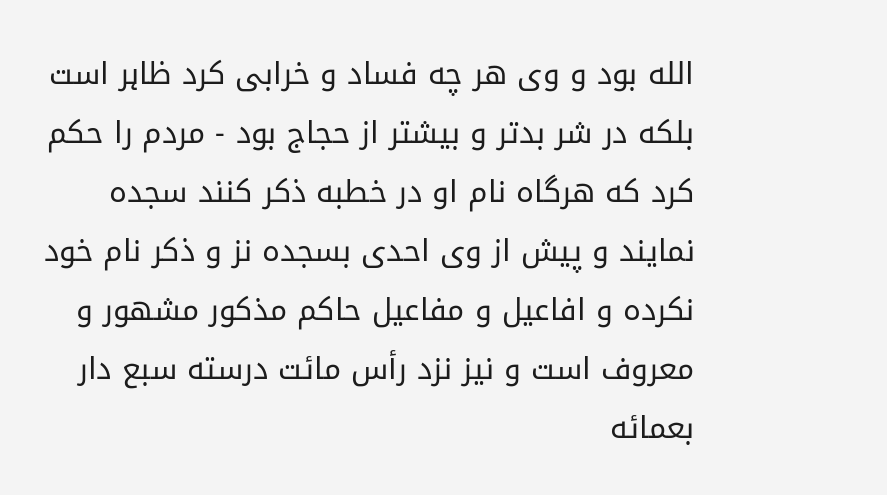الله بود و وی هر چه فساد و خرابی کرد ظاہر است بلکه در شر بدتر و بیشتر از حجاج بود - مردم را حکم کرد که هرگاه نام او در خطبه ذکر کنند سجده نمایند و پیش از وی احدی بسجده نز و ذکر نام خود نکرده و افاعیل و مفاعیل حاکم مذکور مشهور و معروف است و نیز نزد رأس مائت درسته سبع دار بعمائه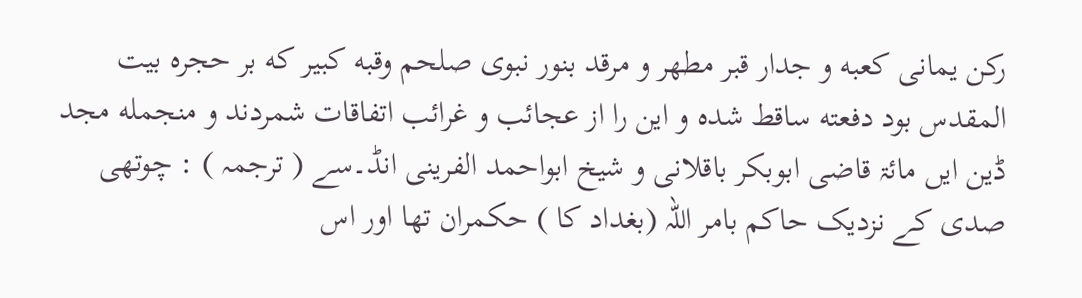رکن یمانی کعبه و جدار قبر مطهر و مرقد بنور نبوی صلحم وقبه کبیر که بر حجرہ بیت المقدس بود دفعته ساقط شده و این را از عجائب و غرائب اتفاقات شمردند و منجمله مجد ڈین ایں مائۃ قاضی ابوبکر باقلانی و شیخ ابواحمد الفرینی انڈ۔سے ( ترجمہ ) : چوتھی صدی کے نزدیک حاکم بامر اللہ (بغداد کا ) حکمران تھا اور اس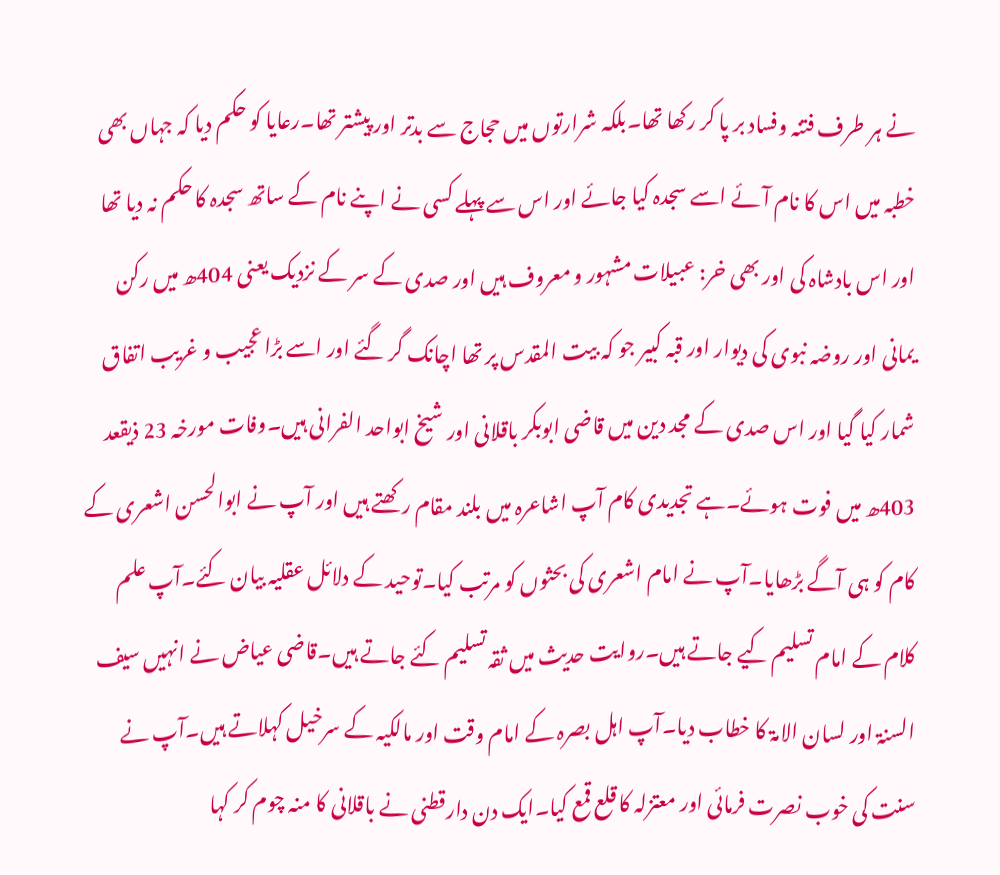نے ہر طرف فتنہ وفساد بر پا کر رکھا تھا۔بلکہ شرارتوں میں حجاج سے بدتر اور پیشتر تھا۔رعایا کو حکم دیا کہ جہاں بھی خطبہ میں اس کا نام آئے اسے سجدہ کیا جائے اور اس سے پہلے کسی نے اپنے نام کے ساتھ سجدہ کا حکم نہ دیا تھا اور اس بادشاہ کی اور بھی خر: عبیلات مشہور و معروف ہیں اور صدی کے سر کے نزدیک یعنی 404ھ میں رکن یمانی اور روضہ نبوی کی دیوار اور قبہ کبیر جو کہ بیت المقدس پر تھا اچانک گر گئے اور اسے بڑا عجیب و غریب اتفاق شمار کیا گیا اور اس صدی کے مجد دین میں قاضی ابوبکر باقلانی اور شیخ ابواحد الفرانی ہیں۔وفات مورخہ 23 ذیقعد 403ھ میں فوت ہوئے۔ہے تجدیدی کام آپ اشاعرہ میں بلند مقام رکھتے ہیں اور آپ نے ابوالحسن اشعری کے کام کو ہی آگے بڑھایا۔آپ نے امام اشعری کی بحثوں کو مرتب کیا۔توحید کے دلائل عقلیہ بیان کئے۔آپ علم کلام کے امام تسلیم کیے جاتے ہیں۔روایت حدیث میں ثقہ تسلیم کئے جاتے ہیں۔قاضی عیاض نے انہیں سیف السنۃ اور لسان الامۃ کا خطاب دیا۔آپ اہل بصرہ کے امام وقت اور مالکیہ کے سرخیل کہلاتے ہیں۔آپ نے سنت کی خوب نصرت فرمائی اور معتزلہ کا قلع قمع کیا۔ایک دن دارقطنی نے باقلانی کا منہ چوم کر کہا